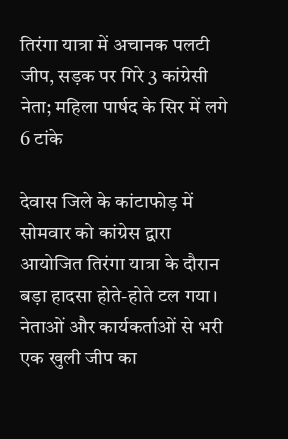तिरंगा यात्रा में अचानक पलटी जीप, सड़क पर गिरे 3 कांग्रेसी नेता; महिला पार्षद के सिर में लगे 6 टांके

देवास जिले के कांटाफोड़ में सोमवार को कांग्रेस द्वारा आयोजित तिरंगा यात्रा के दौरान बड़ा हादसा होते-होते टल गया। नेताओं और कार्यकर्ताओं से भरी एक खुली जीप का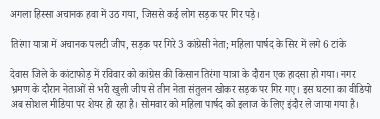अगला हिस्सा अचानक हवा में उठ गया, जिससे कई लोग सड़क पर गिर पड़े।

तिरंगा यात्रा में अचानक पलटी जीप, सड़क पर गिरे 3 कांग्रेसी नेता; महिला पार्षद के सिर में लगे 6 टांके

देवास जिले के कांटाफोड़ में रविवार को कांग्रेस की किसान तिरंगा यात्रा के दौरान एक हादसा हो गया। नगर भ्रमण के दौरान नेताओं से भरी खुली जीप से तीन नेता संतुलन खोकर सड़क पर गिर गए। इस घटना का वीडियो अब सोशल मीडिया पर शेयर हो रहा है। सोमवार को महिला पार्षद को इलाज के लिए इंदौर ले जाया गया है।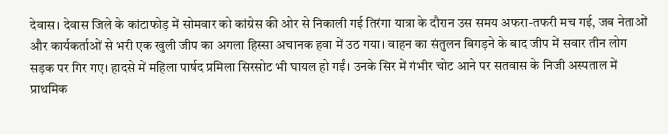देवास। देवास जिले के कांटाफोड़ में सोमवार को कांग्रेस की ओर से निकाली गई तिरंगा यात्रा के दौरान उस समय अफरा-तफरी मच गई, जब नेताओं और कार्यकर्ताओं से भरी एक खुली जीप का अगला हिस्सा अचानक हवा में उठ गया। वाहन का संतुलन बिगड़ने के बाद जीप में सवार तीन लोग सड़क पर गिर गए। हादसे में महिला पार्षद प्रमिला सिरसोट भी घायल हो गईं। उनके सिर में गंभीर चोट आने पर सतवास के निजी अस्पताल में प्राथमिक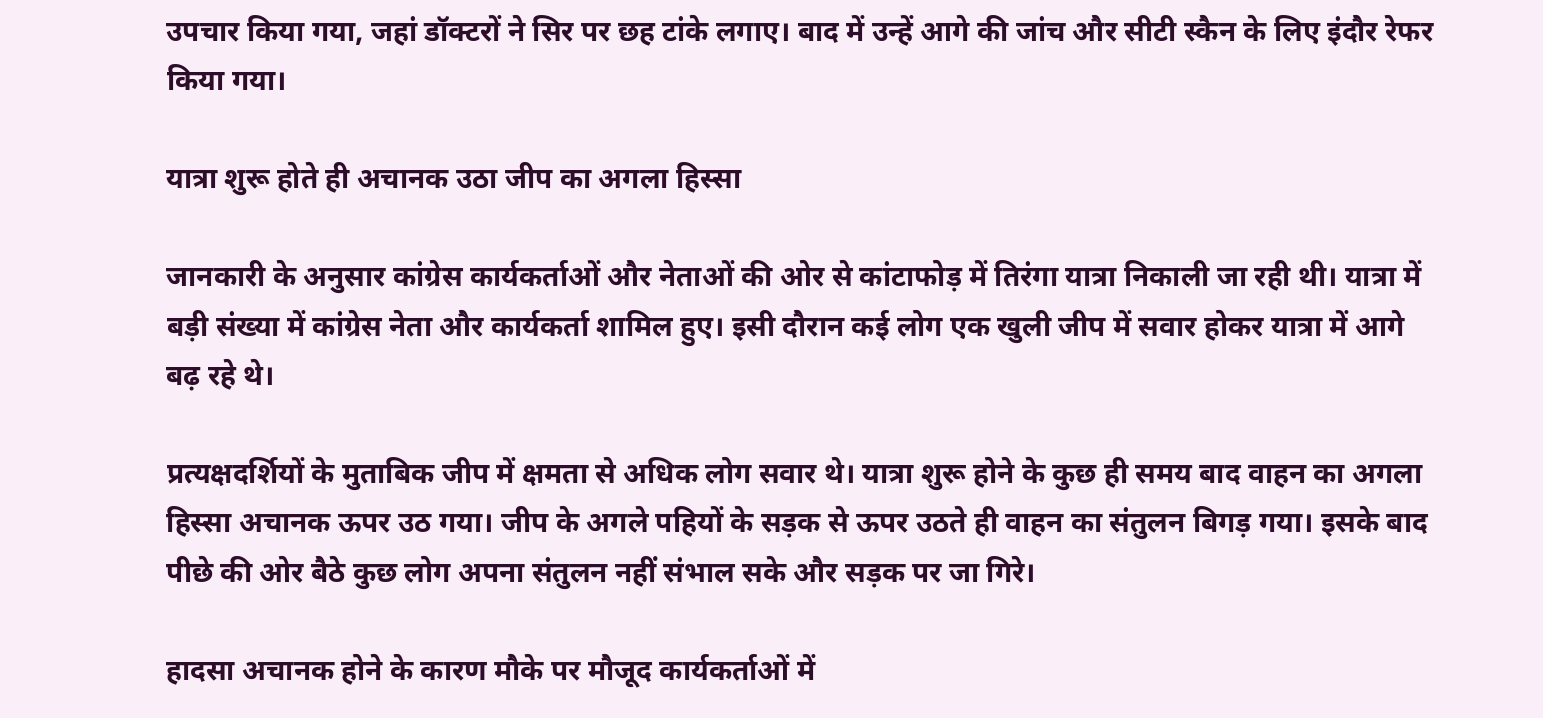उपचार किया गया, जहां डॉक्टरों ने सिर पर छह टांके लगाए। बाद में उन्हें आगे की जांच और सीटी स्कैन के लिए इंदौर रेफर किया गया।

यात्रा शुरू होते ही अचानक उठा जीप का अगला हिस्सा

जानकारी के अनुसार कांग्रेस कार्यकर्ताओं और नेताओं की ओर से कांटाफोड़ में तिरंगा यात्रा निकाली जा रही थी। यात्रा में बड़ी संख्या में कांग्रेस नेता और कार्यकर्ता शामिल हुए। इसी दौरान कई लोग एक खुली जीप में सवार होकर यात्रा में आगे बढ़ रहे थे।

प्रत्यक्षदर्शियों के मुताबिक जीप में क्षमता से अधिक लोग सवार थे। यात्रा शुरू होने के कुछ ही समय बाद वाहन का अगला हिस्सा अचानक ऊपर उठ गया। जीप के अगले पहियों के सड़क से ऊपर उठते ही वाहन का संतुलन बिगड़ गया। इसके बाद पीछे की ओर बैठे कुछ लोग अपना संतुलन नहीं संभाल सके और सड़क पर जा गिरे।

हादसा अचानक होने के कारण मौके पर मौजूद कार्यकर्ताओं में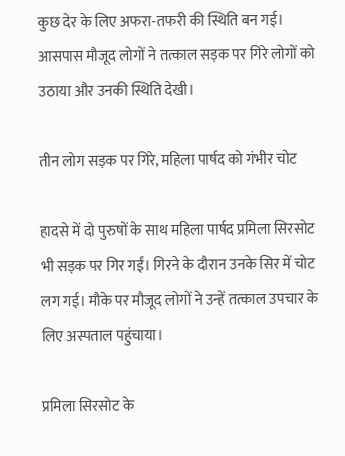कुछ देर के लिए अफरा-तफरी की स्थिति बन गई। आसपास मौजूद लोगों ने तत्काल सड़क पर गिरे लोगों को उठाया और उनकी स्थिति देखी।

तीन लोग सड़क पर गिरे, महिला पार्षद को गंभीर चोट

हादसे में दो पुरुषों के साथ महिला पार्षद प्रमिला सिरसोट भी सड़क पर गिर गईं। गिरने के दौरान उनके सिर में चोट लग गई। मौके पर मौजूद लोगों ने उन्हें तत्काल उपचार के लिए अस्पताल पहुंचाया।

प्रमिला सिरसोट के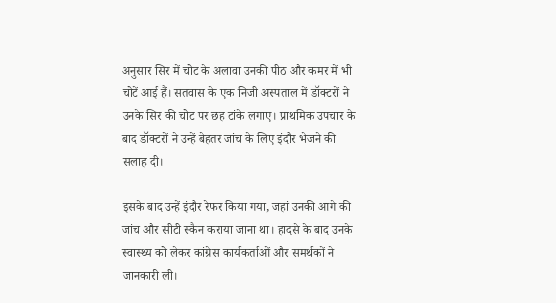अनुसार सिर में चोट के अलावा उनकी पीठ और कमर में भी चोटें आई हैं। सतवास के एक निजी अस्पताल में डॉक्टरों ने उनके सिर की चोट पर छह टांके लगाए। प्राथमिक उपचार के बाद डॉक्टरों ने उन्हें बेहतर जांच के लिए इंदौर भेजने की सलाह दी।

इसके बाद उन्हें इंदौर रेफर किया गया, जहां उनकी आगे की जांच और सीटी स्कैन कराया जाना था। हादसे के बाद उनके स्वास्थ्य को लेकर कांग्रेस कार्यकर्ताओं और समर्थकों ने जानकारी ली।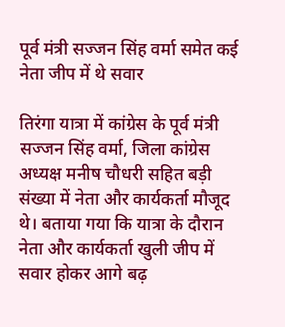पूर्व मंत्री सज्जन सिंह वर्मा समेत कई नेता जीप में थे सवार

तिरंगा यात्रा में कांग्रेस के पूर्व मंत्री सज्जन सिंह वर्मा, जिला कांग्रेस अध्यक्ष मनीष चौधरी सहित बड़ी संख्या में नेता और कार्यकर्ता मौजूद थे। बताया गया कि यात्रा के दौरान नेता और कार्यकर्ता खुली जीप में सवार होकर आगे बढ़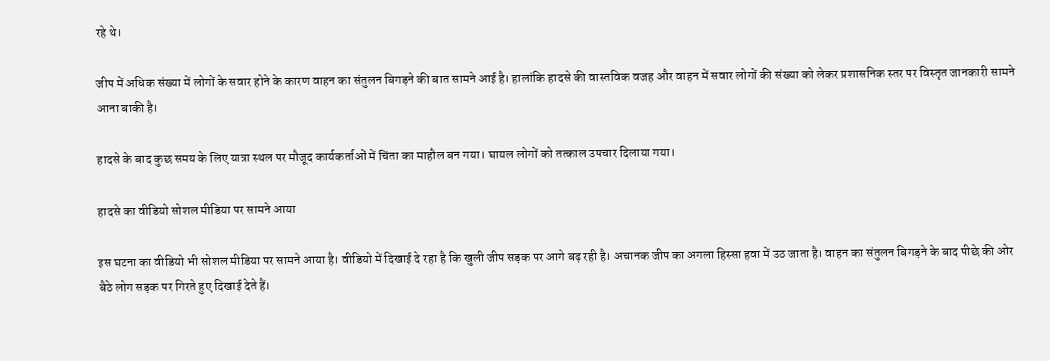रहे थे।

जीप में अधिक संख्या में लोगों के सवार होने के कारण वाहन का संतुलन बिगड़ने की बात सामने आई है। हालांकि हादसे की वास्तविक वजह और वाहन में सवार लोगों की संख्या को लेकर प्रशासनिक स्तर पर विस्तृत जानकारी सामने आना बाकी है।

हादसे के बाद कुछ समय के लिए यात्रा स्थल पर मौजूद कार्यकर्ताओं में चिंता का माहौल बन गया। घायल लोगों को तत्काल उपचार दिलाया गया।

हादसे का वीडियो सोशल मीडिया पर सामने आया

इस घटना का वीडियो भी सोशल मीडिया पर सामने आया है। वीडियो में दिखाई दे रहा है कि खुली जीप सड़क पर आगे बढ़ रही है। अचानक जीप का अगला हिस्सा हवा में उठ जाता है। वाहन का संतुलन बिगड़ने के बाद पीछे की ओर बैठे लोग सड़क पर गिरते हुए दिखाई देते हैं।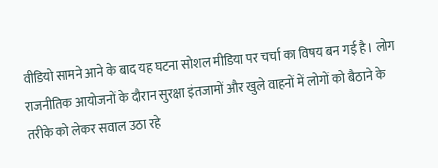वीडियो सामने आने के बाद यह घटना सोशल मीडिया पर चर्चा का विषय बन गई है। लोग राजनीतिक आयोजनों के दौरान सुरक्षा इंतजामों और खुले वाहनों में लोगों को बैठाने के तरीके को लेकर सवाल उठा रहे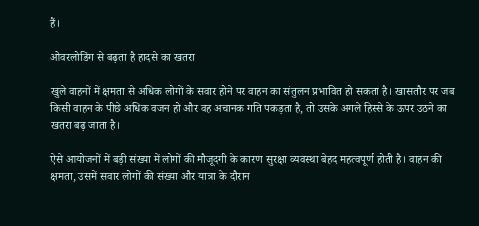हैं।

ओवरलोडिंग से बढ़ता है हादसे का खतरा

खुले वाहनों में क्षमता से अधिक लोगों के सवार होने पर वाहन का संतुलन प्रभावित हो सकता है। खासतौर पर जब किसी वाहन के पीछे अधिक वजन हो और वह अचानक गति पकड़ता है, तो उसके अगले हिस्से के ऊपर उठने का खतरा बढ़ जाता है।

ऐसे आयोजनों में बड़ी संख्या में लोगों की मौजूदगी के कारण सुरक्षा व्यवस्था बेहद महत्वपूर्ण होती है। वाहन की क्षमता, उसमें सवार लोगों की संख्या और यात्रा के दौरान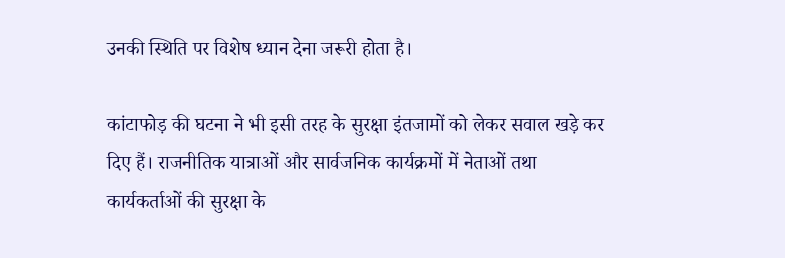उनकी स्थिति पर विशेष ध्यान देना जरूरी होता है।

कांटाफोड़ की घटना ने भी इसी तरह के सुरक्षा इंतजामों को लेकर सवाल खड़े कर दिए हैं। राजनीतिक यात्राओं और सार्वजनिक कार्यक्रमों में नेताओं तथा कार्यकर्ताओं की सुरक्षा के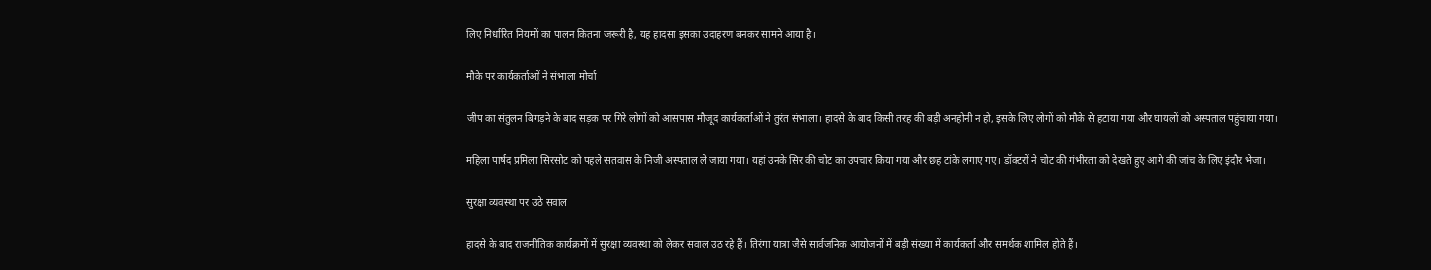लिए निर्धारित नियमों का पालन कितना जरूरी है, यह हादसा इसका उदाहरण बनकर सामने आया है।

मौके पर कार्यकर्ताओं ने संभाला मोर्चा

जीप का संतुलन बिगड़ने के बाद सड़क पर गिरे लोगों को आसपास मौजूद कार्यकर्ताओं ने तुरंत संभाला। हादसे के बाद किसी तरह की बड़ी अनहोनी न हो, इसके लिए लोगों को मौके से हटाया गया और घायलों को अस्पताल पहुंचाया गया।

महिला पार्षद प्रमिला सिरसोट को पहले सतवास के निजी अस्पताल ले जाया गया। यहां उनके सिर की चोट का उपचार किया गया और छह टांके लगाए गए। डॉक्टरों ने चोट की गंभीरता को देखते हुए आगे की जांच के लिए इंदौर भेजा।

सुरक्षा व्यवस्था पर उठे सवाल

हादसे के बाद राजनीतिक कार्यक्रमों में सुरक्षा व्यवस्था को लेकर सवाल उठ रहे हैं। तिरंगा यात्रा जैसे सार्वजनिक आयोजनों में बड़ी संख्या में कार्यकर्ता और समर्थक शामिल होते हैं।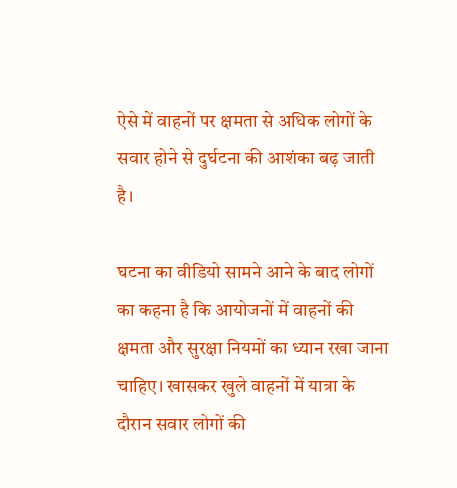ऐसे में वाहनों पर क्षमता से अधिक लोगों के सवार होने से दुर्घटना की आशंका बढ़ जाती है।

घटना का वीडियो सामने आने के बाद लोगों का कहना है कि आयोजनों में वाहनों की क्षमता और सुरक्षा नियमों का ध्यान रखा जाना चाहिए। खासकर खुले वाहनों में यात्रा के दौरान सवार लोगों की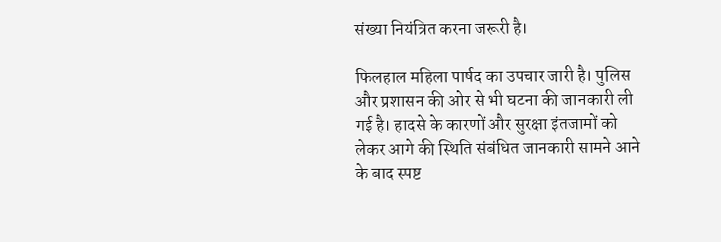संख्या नियंत्रित करना जरूरी है।

फिलहाल महिला पार्षद का उपचार जारी है। पुलिस और प्रशासन की ओर से भी घटना की जानकारी ली गई है। हादसे के कारणों और सुरक्षा इंतजामों को लेकर आगे की स्थिति संबंधित जानकारी सामने आने के बाद स्पष्ट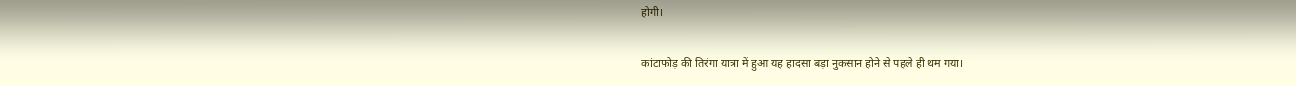होगी।

कांटाफोड़ की तिरंगा यात्रा में हुआ यह हादसा बड़ा नुकसान होने से पहले ही थम गया।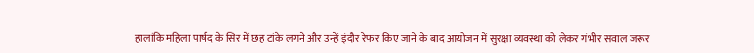हालांकि महिला पार्षद के सिर में छह टांके लगने और उन्हें इंदौर रेफर किए जाने के बाद आयोजन में सुरक्षा व्यवस्था को लेकर गंभीर सवाल जरूर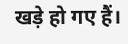खड़े हो गए हैं।